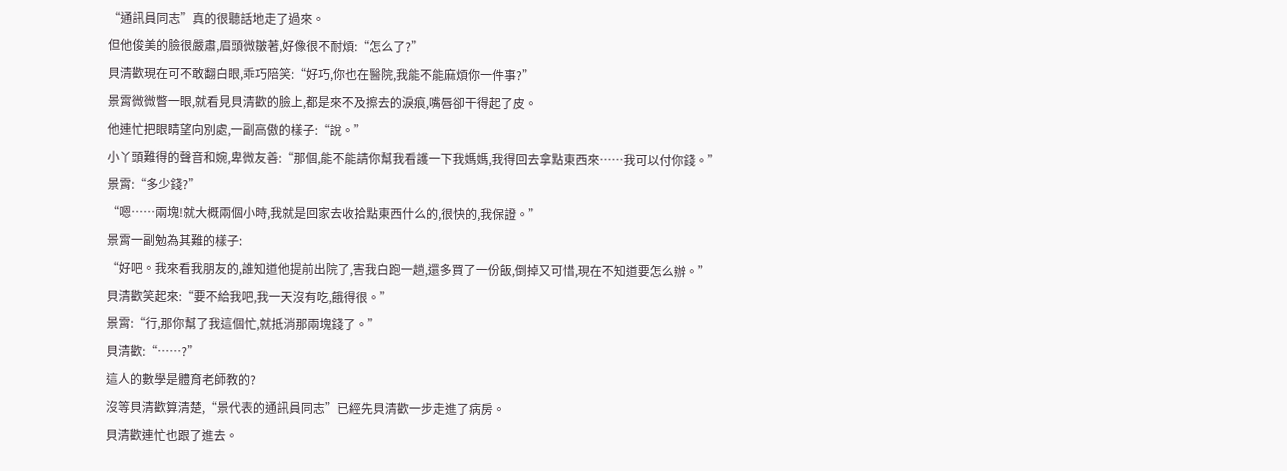“通訊員同志”真的很聽話地走了過來。
但他俊美的臉很嚴肅,眉頭微皺著,好像很不耐煩:“怎么了?”
貝清歡現在可不敢翻白眼,乖巧陪笑:“好巧,你也在醫院,我能不能麻煩你一件事?”
景霄微微瞥一眼,就看見貝清歡的臉上,都是來不及擦去的淚痕,嘴唇卻干得起了皮。
他連忙把眼睛望向別處,一副高傲的樣子:“說。”
小丫頭難得的聲音和婉,卑微友善:“那個,能不能請你幫我看護一下我媽媽,我得回去拿點東西來……我可以付你錢。”
景霄:“多少錢?”
“嗯……兩塊!就大概兩個小時,我就是回家去收拾點東西什么的,很快的,我保證。”
景霄一副勉為其難的樣子:
“好吧。我來看我朋友的,誰知道他提前出院了,害我白跑一趟,還多買了一份飯,倒掉又可惜,現在不知道要怎么辦。”
貝清歡笑起來:“要不給我吧,我一天沒有吃,餓得很。”
景霄:“行,那你幫了我這個忙,就抵消那兩塊錢了。”
貝清歡:“……?”
這人的數學是體育老師教的?
沒等貝清歡算清楚,“景代表的通訊員同志”已經先貝清歡一步走進了病房。
貝清歡連忙也跟了進去。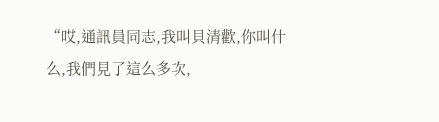“哎,通訊員同志,我叫貝清歡,你叫什么,我們見了這么多次,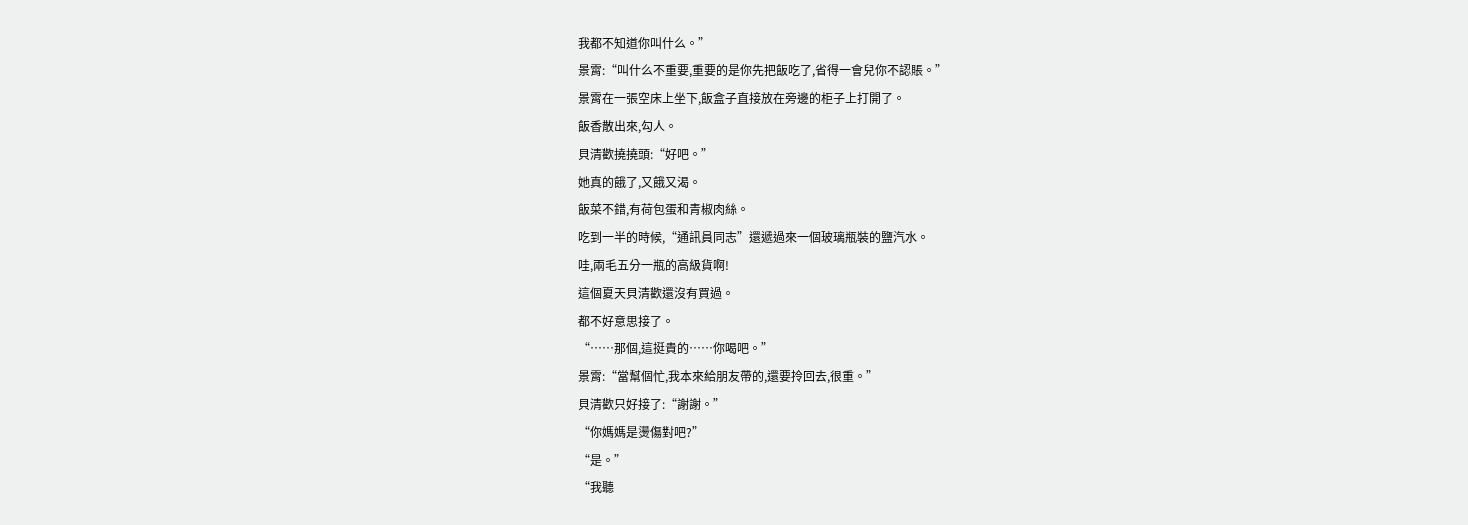我都不知道你叫什么。”
景霄:“叫什么不重要,重要的是你先把飯吃了,省得一會兒你不認賬。”
景霄在一張空床上坐下,飯盒子直接放在旁邊的柜子上打開了。
飯香散出來,勾人。
貝清歡撓撓頭:“好吧。”
她真的餓了,又餓又渴。
飯菜不錯,有荷包蛋和青椒肉絲。
吃到一半的時候,“通訊員同志”還遞過來一個玻璃瓶裝的鹽汽水。
哇,兩毛五分一瓶的高級貨啊!
這個夏天貝清歡還沒有買過。
都不好意思接了。
“……那個,這挺貴的……你喝吧。”
景霄:“當幫個忙,我本來給朋友帶的,還要拎回去,很重。”
貝清歡只好接了:“謝謝。”
“你媽媽是燙傷對吧?”
“是。”
“我聽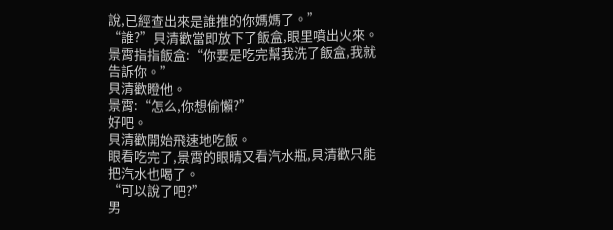說,已經查出來是誰推的你媽媽了。”
“誰?”貝清歡當即放下了飯盒,眼里噴出火來。
景霄指指飯盒:“你要是吃完幫我洗了飯盒,我就告訴你。”
貝清歡瞪他。
景霄:“怎么,你想偷懶?”
好吧。
貝清歡開始飛速地吃飯。
眼看吃完了,景霄的眼睛又看汽水瓶,貝清歡只能把汽水也喝了。
“可以說了吧?”
男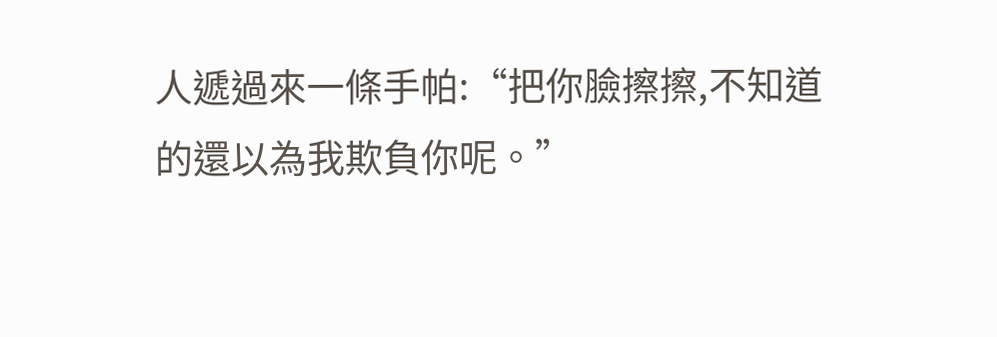人遞過來一條手帕:“把你臉擦擦,不知道的還以為我欺負你呢。”